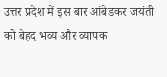उत्तर प्रदेश में इस बार आंबेडकर जयंती को बेहद भव्य और व्यापक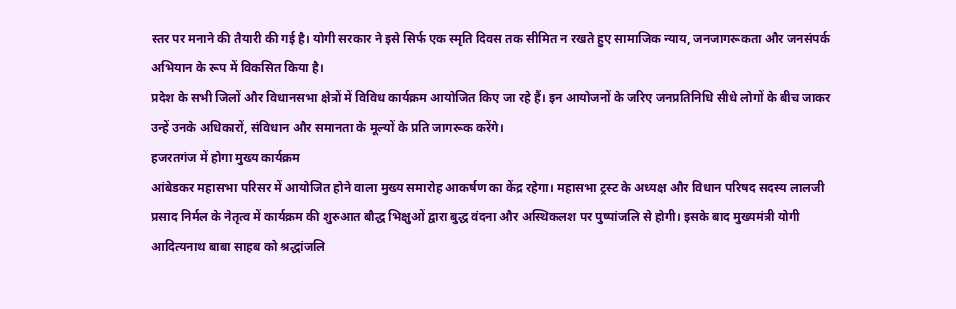स्तर पर मनाने की तैयारी की गई है। योगी सरकार ने इसे सिर्फ एक स्मृति दिवस तक सीमित न रखते हुए सामाजिक न्याय, जनजागरूकता और जनसंपर्क अभियान के रूप में विकसित किया है।
प्रदेश के सभी जिलों और विधानसभा क्षेत्रों में विविध कार्यक्रम आयोजित किए जा रहे हैं। इन आयोजनों के जरिए जनप्रतिनिधि सीधे लोगों के बीच जाकर उन्हें उनके अधिकारों, संविधान और समानता के मूल्यों के प्रति जागरूक करेंगे।
हजरतगंज में होगा मुख्य कार्यक्रम
आंबेडकर महासभा परिसर में आयोजित होने वाला मुख्य समारोह आकर्षण का केंद्र रहेगा। महासभा ट्रस्ट के अध्यक्ष और विधान परिषद सदस्य लालजी प्रसाद निर्मल के नेतृत्व में कार्यक्रम की शुरुआत बौद्ध भिक्षुओं द्वारा बुद्ध वंदना और अस्थिकलश पर पुष्पांजलि से होगी। इसके बाद मुख्यमंत्री योगी आदित्यनाथ बाबा साहब को श्रद्धांजलि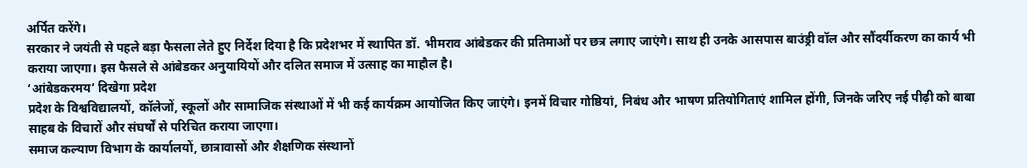अर्पित करेंगे।
सरकार ने जयंती से पहले बड़ा फैसला लेते हुए निर्देश दिया है कि प्रदेशभर में स्थापित डॉ. भीमराव आंबेडकर की प्रतिमाओं पर छत्र लगाए जाएंगे। साथ ही उनके आसपास बाउंड्री वॉल और सौंदर्यीकरण का कार्य भी कराया जाएगा। इस फैसले से आंबेडकर अनुयायियों और दलित समाज में उत्साह का माहौल है।
‘आंबेडकरमय’ दिखेगा प्रदेश
प्रदेश के विश्वविद्यालयों, कॉलेजों, स्कूलों और सामाजिक संस्थाओं में भी कई कार्यक्रम आयोजित किए जाएंगे। इनमें विचार गोष्ठियां, निबंध और भाषण प्रतियोगिताएं शामिल होंगी, जिनके जरिए नई पीढ़ी को बाबा साहब के विचारों और संघर्षों से परिचित कराया जाएगा।
समाज कल्याण विभाग के कार्यालयों, छात्रावासों और शैक्षणिक संस्थानों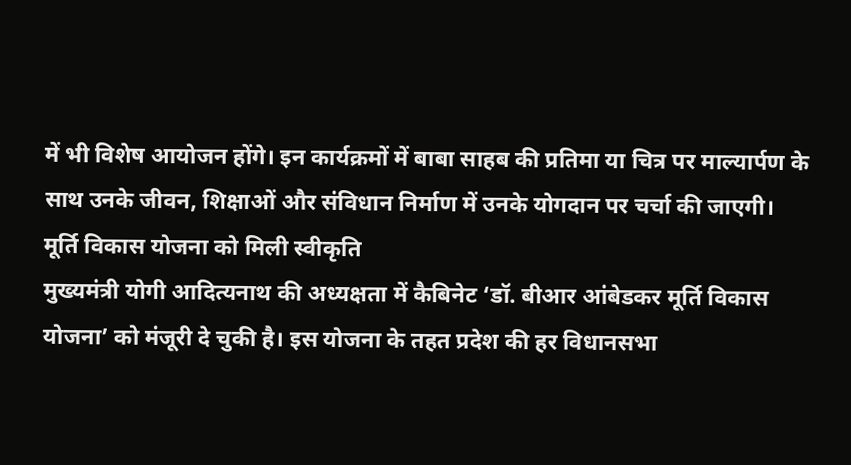में भी विशेष आयोजन होंगे। इन कार्यक्रमों में बाबा साहब की प्रतिमा या चित्र पर माल्यार्पण के साथ उनके जीवन, शिक्षाओं और संविधान निर्माण में उनके योगदान पर चर्चा की जाएगी।
मूर्ति विकास योजना को मिली स्वीकृति
मुख्यमंत्री योगी आदित्यनाथ की अध्यक्षता में कैबिनेट ‘डॉ. बीआर आंबेडकर मूर्ति विकास योजना’ को मंजूरी दे चुकी है। इस योजना के तहत प्रदेश की हर विधानसभा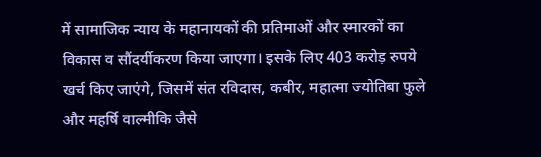में सामाजिक न्याय के महानायकों की प्रतिमाओं और स्मारकों का विकास व सौंदर्यीकरण किया जाएगा। इसके लिए 403 करोड़ रुपये खर्च किए जाएंगे, जिसमें संत रविदास, कबीर, महात्मा ज्योतिबा फुले और महर्षि वाल्मीकि जैसे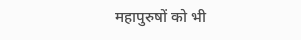महापुरुषों को भी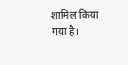शामिल किया गया है।